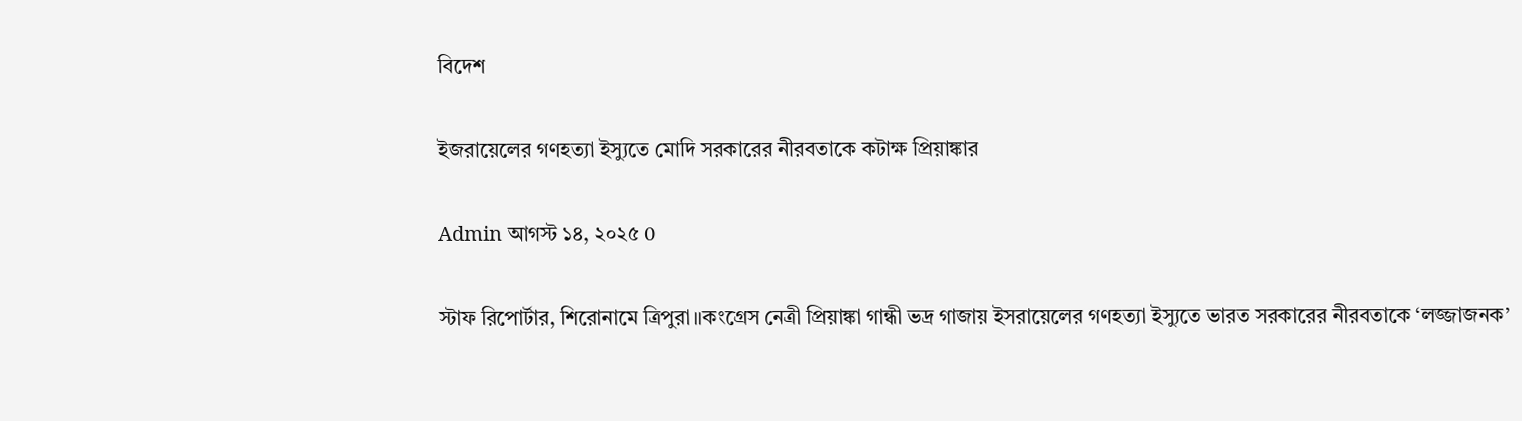বিদেশ

ইজরায়েলের গণহত্যা ইস্যুতে মোদি সরকারের নীরবতাকে কটাক্ষ প্রিয়াঙ্কার

Admin আগস্ট ১৪, ২০২৫ 0

স্টাফ রিপোর্টার, শিরোনামে ত্রিপুরা।।কংগ্রেস নেত্রী প্রিয়াঙ্কা গান্ধী ভদ্র গাজায় ইসরায়েলের গণহত্যা ইস্যুতে ভারত সরকারের নীরবতাকে ‘লজ্জাজনক’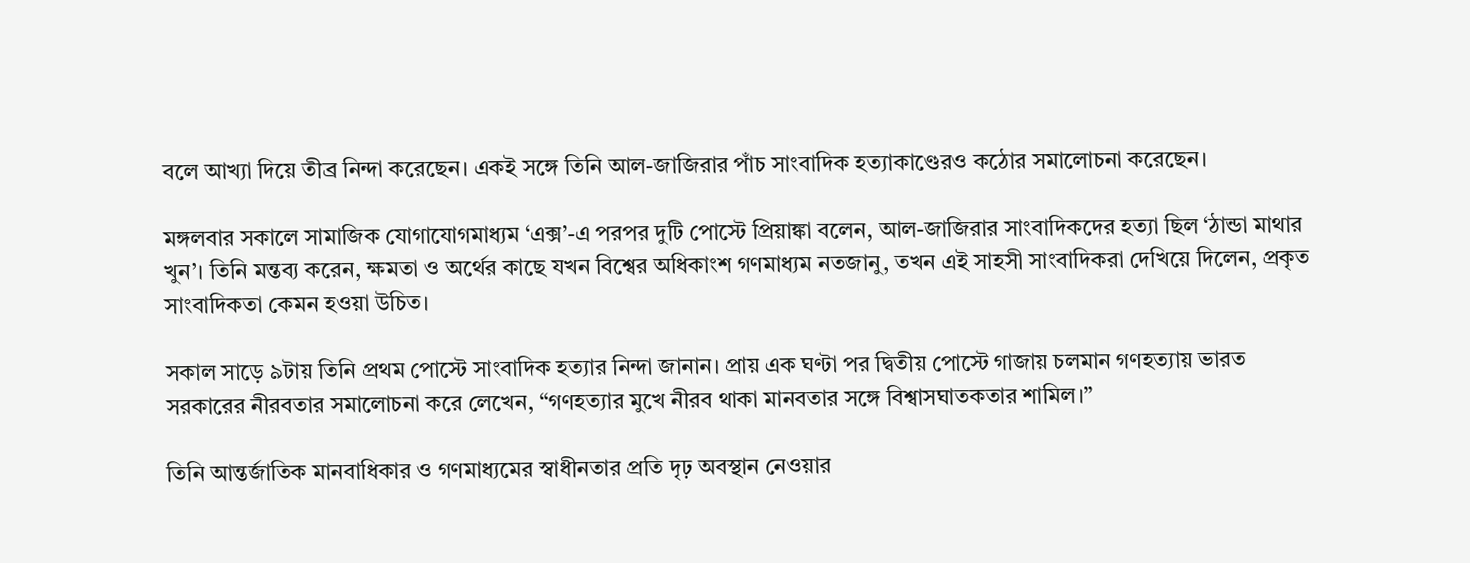বলে আখ্যা দিয়ে তীব্র নিন্দা করেছেন। একই সঙ্গে তিনি আল-জাজিরার পাঁচ সাংবাদিক হত্যাকাণ্ডেরও কঠোর সমালোচনা করেছেন।

মঙ্গলবার সকালে সামাজিক যোগাযোগমাধ্যম ‘এক্স’-এ পরপর দুটি পোস্টে প্রিয়াঙ্কা বলেন, আল-জাজিরার সাংবাদিকদের হত্যা ছিল ‘ঠান্ডা মাথার খুন’। তিনি মন্তব্য করেন, ক্ষমতা ও অর্থের কাছে যখন বিশ্বের অধিকাংশ গণমাধ্যম নতজানু, তখন এই সাহসী সাংবাদিকরা দেখিয়ে দিলেন, প্রকৃত সাংবাদিকতা কেমন হওয়া উচিত।

সকাল সাড়ে ৯টায় তিনি প্রথম পোস্টে সাংবাদিক হত্যার নিন্দা জানান। প্রায় এক ঘণ্টা পর দ্বিতীয় পোস্টে গাজায় চলমান গণহত্যায় ভারত সরকারের নীরবতার সমালোচনা করে লেখেন, “গণহত্যার মুখে নীরব থাকা মানবতার সঙ্গে বিশ্বাসঘাতকতার শামিল।”

তিনি আন্তর্জাতিক মানবাধিকার ও গণমাধ্যমের স্বাধীনতার প্রতি দৃঢ় অবস্থান নেওয়ার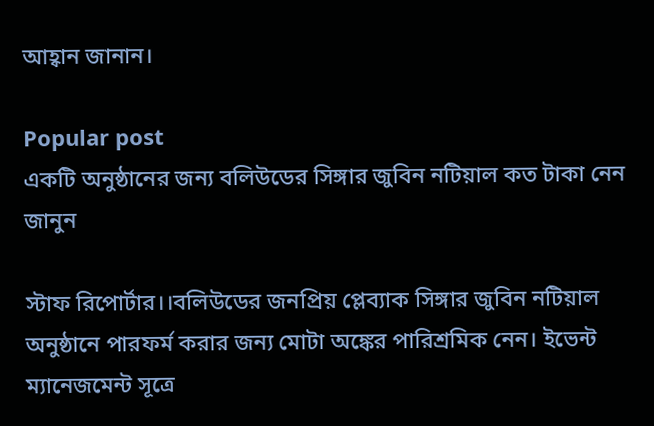আহ্বান জানান।

Popular post
একটি অনুষ্ঠানের জন্য বলিউডের সিঙ্গার জুবিন নটিয়াল কত টাকা নেন জানুন

স্টাফ রিপোর্টার।।বলিউডের জনপ্রিয় প্লেব্যাক সিঙ্গার জুবিন নটিয়াল অনুষ্ঠানে পারফর্ম করার জন্য মোটা অঙ্কের পারিশ্রমিক নেন। ইভেন্ট ম্যানেজমেন্ট সূত্রে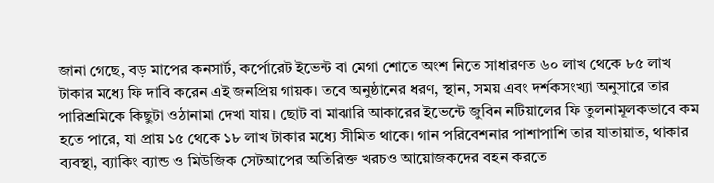জানা গেছে, বড় মাপের কনসার্ট, কর্পোরেট ইভেন্ট বা মেগা শোতে অংশ নিতে সাধারণত ৬০ লাখ থেকে ৮৫ লাখ টাকার মধ্যে ফি দাবি করেন এই জনপ্রিয় গায়ক। তবে অনুষ্ঠানের ধরণ, স্থান, সময় এবং দর্শকসংখ্যা অনুসারে তার পারিশ্রমিকে কিছুটা ওঠানামা দেখা যায়। ছোট বা মাঝারি আকারের ইভেন্টে জুবিন নটিয়ালের ফি তুলনামূলকভাবে কম হতে পারে, যা প্রায় ১৫ থেকে ১৮ লাখ টাকার মধ্যে সীমিত থাকে। গান পরিবেশনার পাশাপাশি তার যাতায়াত, থাকার ব্যবস্থা, ব্যাকিং ব্যান্ড ও মিউজিক সেটআপের অতিরিক্ত খরচও আয়োজকদের বহন করতে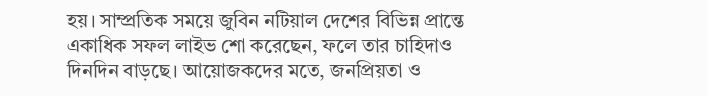হয়। সাম্প্রতিক সময়ে জুবিন নটিয়াল দেশের বিভিন্ন প্রান্তে একাধিক সফল লাইভ শো করেছেন, ফলে তার চাহিদাও দিনদিন বাড়ছে। আয়োজকদের মতে, জনপ্রিয়তা ও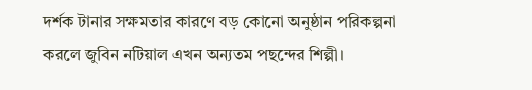দর্শক টানার সক্ষমতার কারণে বড় কোনো অনুষ্ঠান পরিকল্পনা করলে জুবিন নটিয়াল এখন অন্যতম পছন্দের শিল্পী।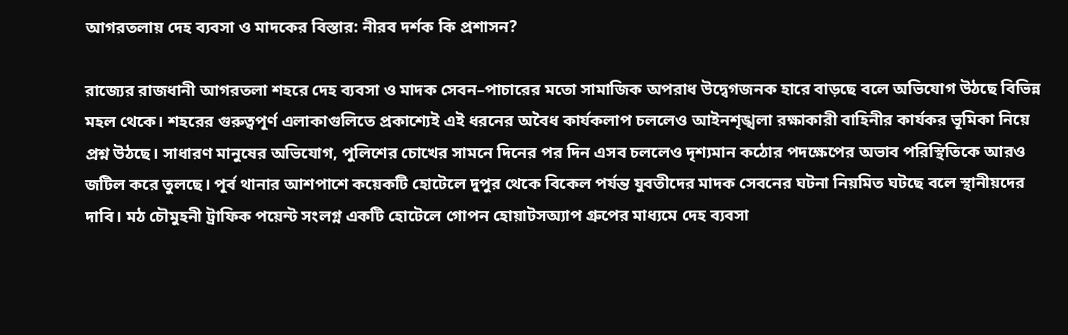আগরতলায় দেহ ব্যবসা ও মাদকের বিস্তার: নীরব দর্শক কি প্রশাসন?

রাজ্যের রাজধানী আগরতলা শহরে দেহ ব্যবসা ও মাদক সেবন–পাচারের মতো সামাজিক অপরাধ উদ্বেগজনক হারে বাড়ছে বলে অভিযোগ উঠছে বিভিন্ন মহল থেকে। শহরের গুরুত্বপূর্ণ এলাকাগুলিতে প্রকাশ্যেই এই ধরনের অবৈধ কার্যকলাপ চললেও আইনশৃঙ্খলা রক্ষাকারী বাহিনীর কার্যকর ভূমিকা নিয়ে প্রশ্ন উঠছে। সাধারণ মানুষের অভিযোগ, পুলিশের চোখের সামনে দিনের পর দিন এসব চললেও দৃশ্যমান কঠোর পদক্ষেপের অভাব পরিস্থিতিকে আরও জটিল করে তুলছে। পূর্ব থানার আশপাশে কয়েকটি হোটেলে দুপুর থেকে বিকেল পর্যন্ত যুবতীদের মাদক সেবনের ঘটনা নিয়মিত ঘটছে বলে স্থানীয়দের দাবি। মঠ চৌমুহনী ট্রাফিক পয়েন্ট সংলগ্ন একটি হোটেলে গোপন হোয়াটসঅ্যাপ গ্রুপের মাধ্যমে দেহ ব্যবসা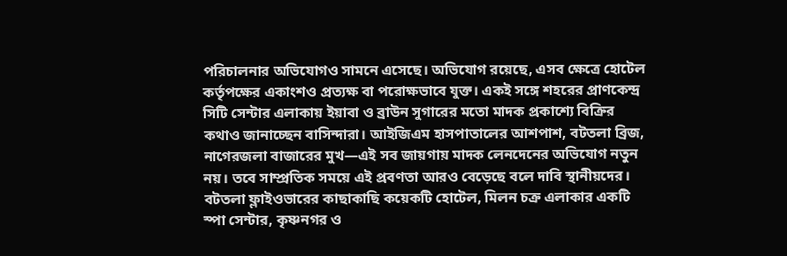পরিচালনার অভিযোগও সামনে এসেছে। অভিযোগ রয়েছে, এসব ক্ষেত্রে হোটেল কর্তৃপক্ষের একাংশও প্রত্যক্ষ বা পরোক্ষভাবে যুক্ত। একই সঙ্গে শহরের প্রাণকেন্দ্র সিটি সেন্টার এলাকায় ইয়াবা ও ব্রাউন সুগারের মতো মাদক প্রকাশ্যে বিক্রির কথাও জানাচ্ছেন বাসিন্দারা। আইজিএম হাসপাতালের আশপাশ, বটতলা ব্রিজ, নাগেরজলা বাজারের মুখ—এই সব জায়গায় মাদক লেনদেনের অভিযোগ নতুন নয়। তবে সাম্প্রতিক সময়ে এই প্রবণতা আরও বেড়েছে বলে দাবি স্থানীয়দের। বটতলা ফ্লাইওভারের কাছাকাছি কয়েকটি হোটেল, মিলন চক্র এলাকার একটি স্পা সেন্টার, কৃষ্ণনগর ও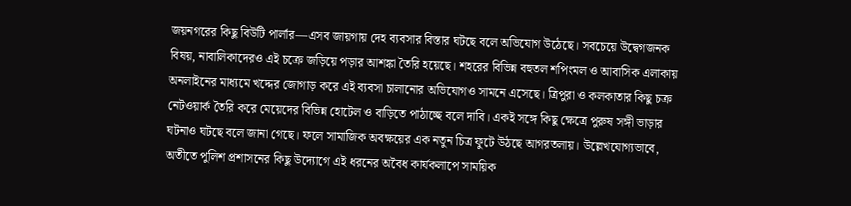জয়নগরের কিছু বিউটি পার্লার—এসব জায়গায় দেহ ব্যবসার বিস্তার ঘটছে বলে অভিযোগ উঠেছে। সবচেয়ে উদ্বেগজনক বিষয়, নাবালিকাদেরও এই চক্রে জড়িয়ে পড়ার আশঙ্কা তৈরি হয়েছে। শহরের বিভিন্ন বহুতল শপিংমল ও আবাসিক এলাকায় অনলাইনের মাধ্যমে খদ্দের জোগাড় করে এই ব্যবসা চালানোর অভিযোগও সামনে এসেছে। ত্রিপুরা ও কলকাতার কিছু চক্র নেটওয়ার্ক তৈরি করে মেয়েদের বিভিন্ন হোটেল ও বাড়িতে পাঠাচ্ছে বলে দাবি। একই সঙ্গে কিছু ক্ষেত্রে পুরুষ সঙ্গী ভাড়ার ঘটনাও ঘটছে বলে জানা গেছে। ফলে সামাজিক অবক্ষয়ের এক নতুন চিত্র ফুটে উঠছে আগরতলায়। উল্লেখযোগ্যভাবে, অতীতে পুলিশ প্রশাসনের কিছু উদ্যোগে এই ধরনের অবৈধ কার্যকলাপে সাময়িক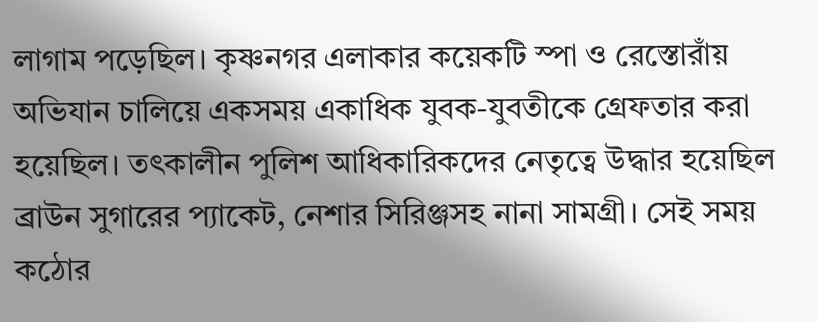লাগাম পড়েছিল। কৃষ্ণনগর এলাকার কয়েকটি স্পা ও রেস্তোরাঁয় অভিযান চালিয়ে একসময় একাধিক যুবক-যুবতীকে গ্রেফতার করা হয়েছিল। তৎকালীন পুলিশ আধিকারিকদের নেতৃত্বে উদ্ধার হয়েছিল ব্রাউন সুগারের প্যাকেট, নেশার সিরিঞ্জসহ নানা সামগ্রী। সেই সময় কঠোর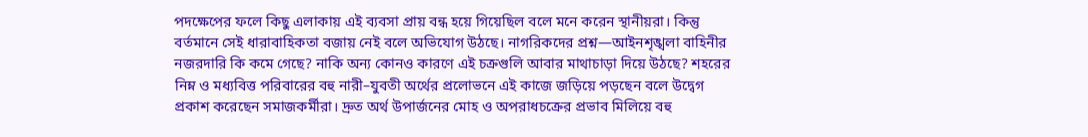পদক্ষেপের ফলে কিছু এলাকায় এই ব্যবসা প্রায় বন্ধ হয়ে গিয়েছিল বলে মনে করেন স্থানীয়রা। কিন্তু বর্তমানে সেই ধারাবাহিকতা বজায় নেই বলে অভিযোগ উঠছে। নাগরিকদের প্রশ্ন—আইনশৃঙ্খলা বাহিনীর নজরদারি কি কমে গেছে? নাকি অন্য কোনও কারণে এই চক্রগুলি আবার মাথাচাড়া দিয়ে উঠছে? শহরের নিম্ন ও মধ্যবিত্ত পরিবারের বহু নারী–যুবতী অর্থের প্রলোভনে এই কাজে জড়িয়ে পড়ছেন বলে উদ্বেগ প্রকাশ করেছেন সমাজকর্মীরা। দ্রুত অর্থ উপার্জনের মোহ ও অপরাধচক্রের প্রভাব মিলিয়ে বহু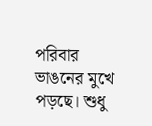পরিবার ভাঙনের মুখে পড়ছে। শুধু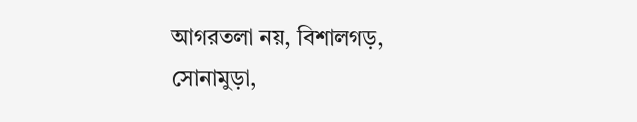আগরতলা নয়, বিশালগড়, সোনামুড়া,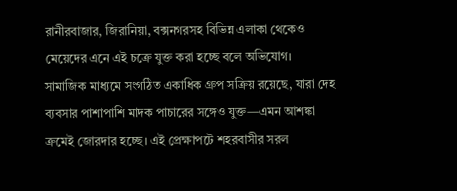রানীরবাজার, জিরানিয়া, বক্সনগরসহ বিভিন্ন এলাকা থেকেও মেয়েদের এনে এই চক্রে যুক্ত করা হচ্ছে বলে অভিযোগ। সামাজিক মাধ্যমে সংগঠিত একাধিক গ্রুপ সক্রিয় রয়েছে, যারা দেহ ব্যবসার পাশাপাশি মাদক পাচারের সঙ্গেও যুক্ত—এমন আশঙ্কা ক্রমেই জোরদার হচ্ছে। এই প্রেক্ষাপটে শহরবাসীর সরল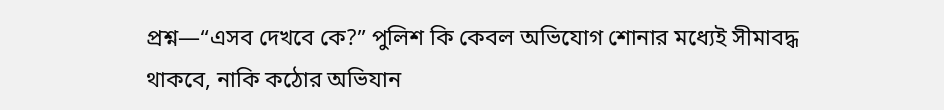প্রশ্ন—“এসব দেখবে কে?” পুলিশ কি কেবল অভিযোগ শোনার মধ্যেই সীমাবদ্ধ থাকবে, নাকি কঠোর অভিযান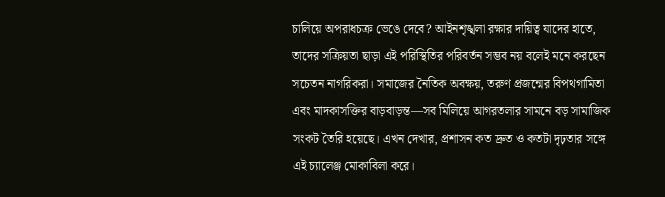চালিয়ে অপরাধচক্র ভেঙে দেবে? আইনশৃঙ্খলা রক্ষার দায়িত্ব যাদের হাতে, তাদের সক্রিয়তা ছাড়া এই পরিস্থিতির পরিবর্তন সম্ভব নয় বলেই মনে করছেন সচেতন নাগরিকরা। সমাজের নৈতিক অবক্ষয়, তরুণ প্রজন্মের বিপথগামিতা এবং মাদকাসক্তির বাড়বাড়ন্ত—সব মিলিয়ে আগরতলার সামনে বড় সামাজিক সংকট তৈরি হয়েছে। এখন দেখার, প্রশাসন কত দ্রুত ও কতটা দৃঢ়তার সঙ্গে এই চ্যালেঞ্জ মোকাবিলা করে।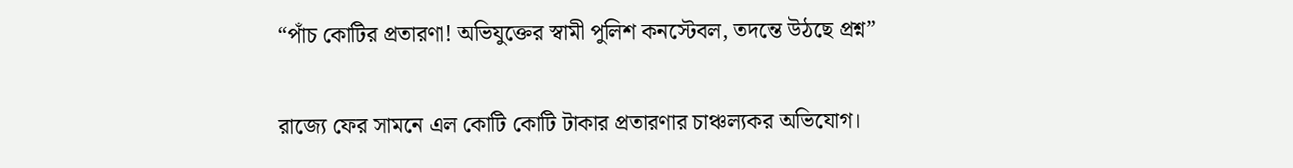“পাঁচ কোটির প্রতারণা! অভিযুক্তের স্বামী পুলিশ কনস্টেবল, তদন্তে উঠছে প্রশ্ন”

রাজ্যে ফের সামনে এল কোটি কোটি টাকার প্রতারণার চাঞ্চল্যকর অভিযোগ।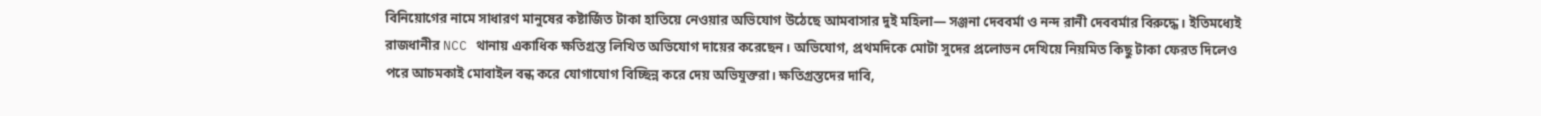বিনিয়োগের নামে সাধারণ মানুষের কষ্টার্জিত টাকা হাতিয়ে নেওয়ার অভিযোগ উঠেছে আমবাসার দুই মহিলা— সঞ্জনা দেববর্মা ও নন্দ রানী দেববর্মার বিরুদ্ধে। ইতিমধ্যেই রাজধানীর NCC থানায় একাধিক ক্ষতিগ্রস্ত লিখিত অভিযোগ দায়ের করেছেন। অভিযোগ, প্রথমদিকে মোটা সুদের প্রলোভন দেখিয়ে নিয়মিত কিছু টাকা ফেরত দিলেও পরে আচমকাই মোবাইল বন্ধ করে যোগাযোগ বিচ্ছিন্ন করে দেয় অভিযুক্তরা। ক্ষতিগ্রস্তদের দাবি,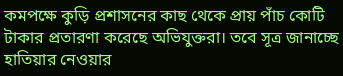কমপক্ষে কুড়ি প্রশাসনের কাছ থেকে প্রায় পাঁচ কোটি টাকার প্রতারণা করেছে অভিযুক্তরা। তবে সূত্র জানাচ্ছে হাতিয়ার নেওয়ার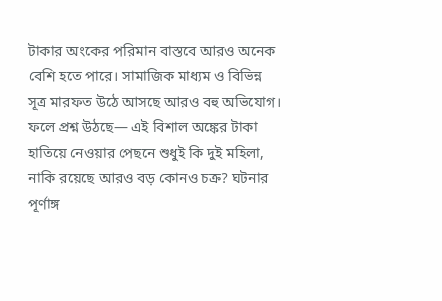টাকার অংকের পরিমান বাস্তবে আরও অনেক বেশি হতে পারে। সামাজিক মাধ্যম ও বিভিন্ন সূত্র মারফত উঠে আসছে আরও বহু অভিযোগ। ফলে প্রশ্ন উঠছে— এই বিশাল অঙ্কের টাকা হাতিয়ে নেওয়ার পেছনে শুধুই কি দুই মহিলা, নাকি রয়েছে আরও বড় কোনও চক্র? ঘটনার পূর্ণাঙ্গ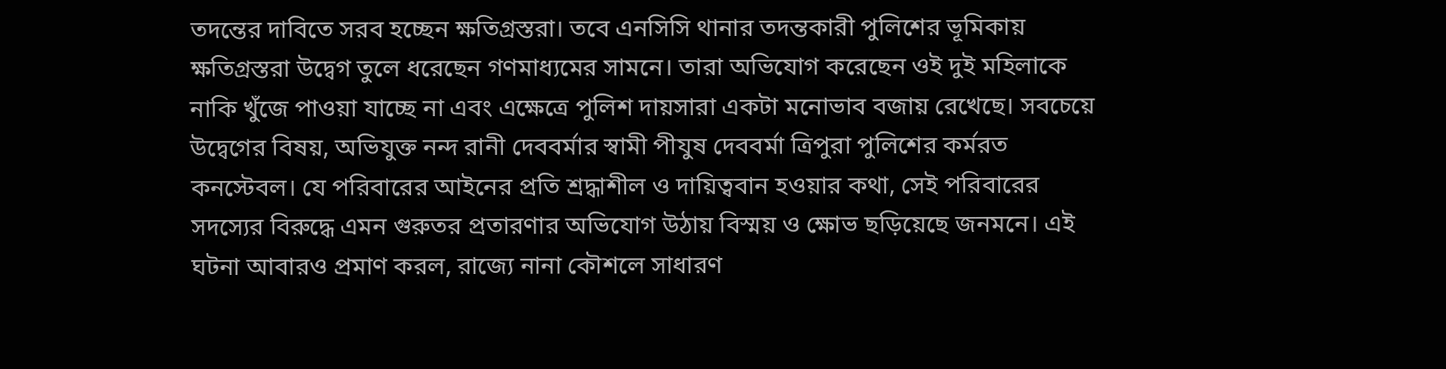তদন্তের দাবিতে সরব হচ্ছেন ক্ষতিগ্রস্তরা। তবে এনসিসি থানার তদন্তকারী পুলিশের ভূমিকায় ক্ষতিগ্রস্তরা উদ্বেগ তুলে ধরেছেন গণমাধ্যমের সামনে। তারা অভিযোগ করেছেন ওই দুই মহিলাকে নাকি খুঁজে পাওয়া যাচ্ছে না এবং এক্ষেত্রে পুলিশ দায়সারা একটা মনোভাব বজায় রেখেছে। সবচেয়ে উদ্বেগের বিষয়, অভিযুক্ত নন্দ রানী দেববর্মার স্বামী পীযুষ দেববর্মা ত্রিপুরা পুলিশের কর্মরত কনস্টেবল। যে পরিবারের আইনের প্রতি শ্রদ্ধাশীল ও দায়িত্ববান হওয়ার কথা, সেই পরিবারের সদস্যের বিরুদ্ধে এমন গুরুতর প্রতারণার অভিযোগ উঠায় বিস্ময় ও ক্ষোভ ছড়িয়েছে জনমনে। এই ঘটনা আবারও প্রমাণ করল, রাজ্যে নানা কৌশলে সাধারণ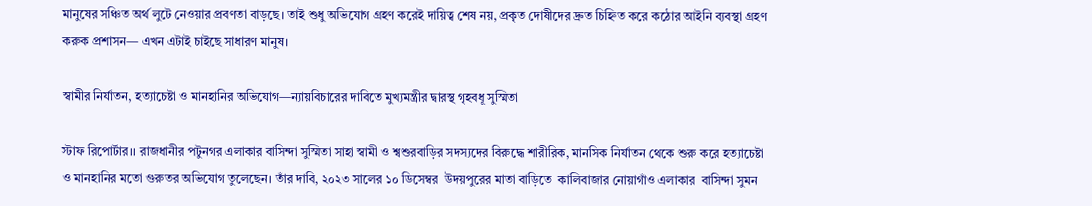মানুষের সঞ্চিত অর্থ লুটে নেওয়ার প্রবণতা বাড়ছে। তাই শুধু অভিযোগ গ্রহণ করেই দায়িত্ব শেষ নয়, প্রকৃত দোষীদের দ্রুত চিহ্নিত করে কঠোর আইনি ব্যবস্থা গ্রহণ করুক প্রশাসন— এখন এটাই চাইছে সাধারণ মানুষ।

স্বামীর নির্যাতন, হত্যাচেষ্টা ও মানহানির অভিযোগ—ন্যায়বিচারের দাবিতে মুখ্যমন্ত্রীর দ্বারস্থ গৃহবধূ সুস্মিতা

স্টাফ রিপোর্টার।। রাজধানীর পটুনগর এলাকার বাসিন্দা সুস্মিতা সাহা স্বামী ও শ্বশুরবাড়ির সদস্যদের বিরুদ্ধে শারীরিক, মানসিক নির্যাতন থেকে শুরু করে হত্যাচেষ্টা ও মানহানির মতো গুরুতর অভিযোগ তুলেছেন। তাঁর দাবি, ২০২৩ সালের ১০ ডিসেম্বর  উদয়পুরের মাতা বাড়িতে  কালিবাজার নোয়াগাঁও এলাকার  বাসিন্দা সুমন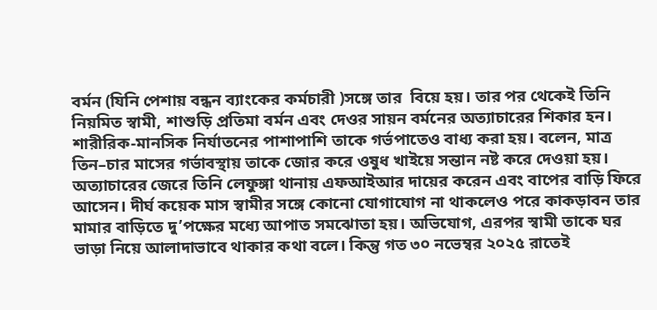বর্মন (যিনি পেশায় বন্ধন ব্যাংকের কর্মচারী )সঙ্গে তার  বিয়ে হয়। তার পর থেকেই তিনি নিয়মিত স্বামী, শাশুড়ি প্রতিমা বর্মন এবং দেওর সায়ন বর্মনের অত্যাচারের শিকার হন। শারীরিক-মানসিক নির্যাতনের পাশাপাশি তাকে গর্ভপাতেও বাধ্য করা হয়। বলেন, মাত্র তিন–চার মাসের গর্ভাবস্থায় তাকে জোর করে ওষুধ খাইয়ে সন্তান নষ্ট করে দেওয়া হয়। অত্যাচারের জেরে তিনি লেফুঙ্গা থানায় এফআইআর দায়ের করেন এবং বাপের বাড়ি ফিরে আসেন। দীর্ঘ কয়েক মাস স্বামীর সঙ্গে কোনো যোগাযোগ না থাকলেও পরে কাকড়াবন তার মামার বাড়িতে দু’পক্ষের মধ্যে আপাত সমঝোতা হয়। অভিযোগ, এরপর স্বামী তাকে ঘর ভাড়া নিয়ে আলাদাভাবে থাকার কথা বলে। কিন্তু গত ৩০ নভেম্বর ২০২৫ রাতেই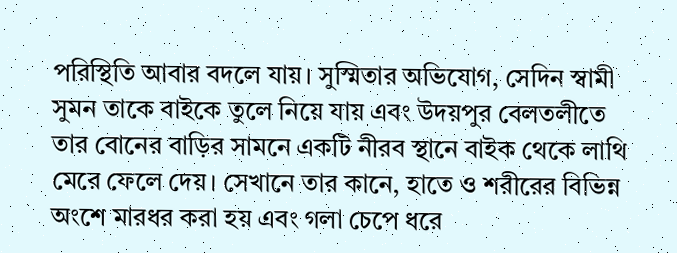পরিস্থিতি আবার বদলে যায়। সুস্মিতার অভিযোগ, সেদিন স্বামী সুমন তাকে বাইকে তুলে নিয়ে যায় এবং উদয়পুর বেলতলীতে তার বোনের বাড়ির সামনে একটি নীরব স্থানে বাইক থেকে লাথি মেরে ফেলে দেয়। সেখানে তার কানে, হাতে ও শরীরের বিভিন্ন অংশে মারধর করা হয় এবং গলা চেপে ধরে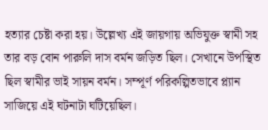হত্যার চেষ্টা করা হয়। উল্লেখ্য এই জায়গায় অভিযুক্ত স্বামী সহ তার বড় বোন পারুলি দাস বর্মন জড়িত ছিল। সেখানে উপস্থিত ছিল স্বামীর ভাই সায়ন বর্মন। সম্পূর্ণ পরিকল্পিতভাবে প্ল্যান সাজিয়ে এই ঘটনাটা ঘটিয়েছিল। ‌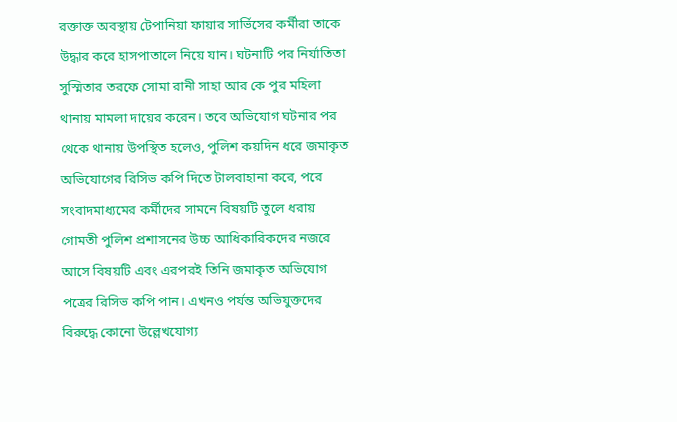রক্তাক্ত অবস্থায় টেপানিয়া ফায়ার সার্ভিসের কর্মীরা তাকে উদ্ধার করে হাসপাতালে নিয়ে যান। ঘটনাটি পর নির্যাতিতা সুস্মিতার তরফে সোমা রানী সাহা আর কে পুর মহিলা থানায় মামলা দায়ের করেন। তবে অভিযোগ ঘটনার পর থেকে থানায় উপস্থিত হলেও, পুলিশ কয়দিন ধরে জমাকৃত অভিযোগের রিসিভ কপি দিতে টালবাহানা করে, পরে সংবাদমাধ্যমের কর্মীদের সামনে বিষয়টি তুলে ধরায় গোমতী পুলিশ প্রশাসনের উচ্চ আধিকারিকদের নজরে আসে বিষয়টি এবং এরপরই তিনি জমাকৃত অভিযোগ পত্রের রিসিভ কপি পান। এখনও পর্যন্ত অভিযুক্তদের বিরুদ্ধে কোনো উল্লেখযোগ্য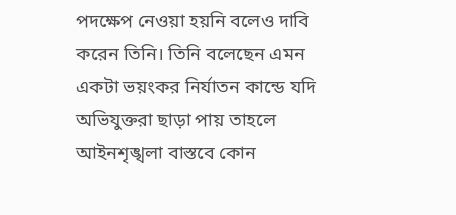পদক্ষেপ নেওয়া হয়নি বলেও দাবি করেন তিনি। তিনি বলেছেন এমন একটা ভয়ংকর নির্যাতন কান্ডে যদি অভিযুক্তরা ছাড়া পায় তাহলে আইনশৃঙ্খলা বাস্তবে কোন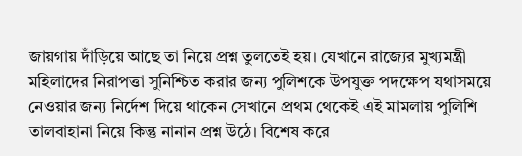জায়গায় দাঁড়িয়ে আছে তা নিয়ে প্রশ্ন তুলতেই হয়। যেখানে রাজ্যের মুখ্যমন্ত্রী মহিলাদের নিরাপত্তা সুনিশ্চিত করার জন্য পুলিশকে উপযুক্ত পদক্ষেপ যথাসময়ে নেওয়ার জন্য নির্দেশ দিয়ে থাকেন সেখানে প্রথম থেকেই এই মামলায় পুলিশি তালবাহানা নিয়ে কিন্তু নানান প্রশ্ন উঠে। বিশেষ করে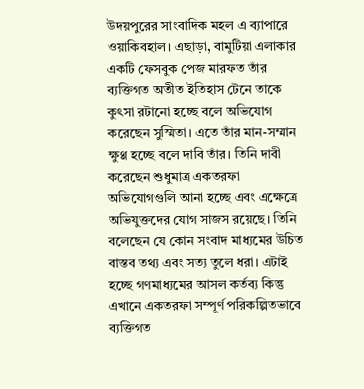উদয়পুরের সাংবাদিক মহল এ ব্যাপারে ওয়াকিবহাল। এছাড়া, বামুটিয়া এলাকার একটি ফেসবুক পেজ মারফত তাঁর ব্যক্তিগত অতীত ইতিহাস টেনে তাকে কুৎসা রটানো হচ্ছে বলে অভিযোগ করেছেন সুস্মিতা। এতে তাঁর মান-সম্মান ক্ষুণ্ণ হচ্ছে বলে দাবি তাঁর। তিনি দাবী করেছেন শুধুমাত্র একতরফা অভিযোগগুলি আনা হচ্ছে এবং এক্ষেত্রে অভিযুক্তদের যোগ সাজস রয়েছে। তিনি বলেছেন যে কোন সংবাদ মাধ্যমের উচিত বাস্তব তথ্য এবং সত্য তুলে ধরা। এটাই হচ্ছে গণমাধ্যমের আসল কর্তব্য কিন্তু এখানে একতরফা সম্পূর্ণ পরিকল্পিতভাবে ব্যক্তিগত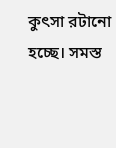কুৎসা রটানো হচ্ছে। সমস্ত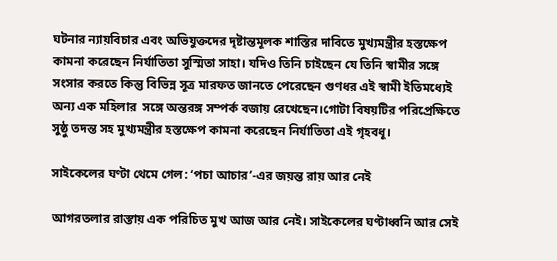ঘটনার ন্যায়বিচার এবং অভিযুক্তদের দৃষ্টান্তমূলক শাস্তির দাবিতে মুখ্যমন্ত্রীর হস্তক্ষেপ কামনা করেছেন নির্যাতিতা সুস্মিতা সাহা। যদিও তিনি চাইছেন যে তিনি স্বামীর সঙ্গে সংসার করতে কিন্তু বিভিন্ন সূত্র মারফত জানতে পেরেছেন গুণধর এই স্বামী ইতিমধ্যেই অন্য এক মহিলার  সঙ্গে অন্তরঙ্গ সম্পর্ক বজায় রেখেছেন।গোটা বিষয়টির পরিপ্রেক্ষিতে সুষ্ঠু তদন্ত সহ মুখ্যমন্ত্রীর হস্তক্ষেপ কামনা করেছেন নির্যাতিতা এই গৃহবধূ।

সাইকেলের ঘণ্টা থেমে গেল: ‘পচা আচার’-এর জয়ন্ত রায় আর নেই

আগরতলার রাস্তায় এক পরিচিত মুখ আজ আর নেই। সাইকেলের ঘণ্টাধ্বনি আর সেই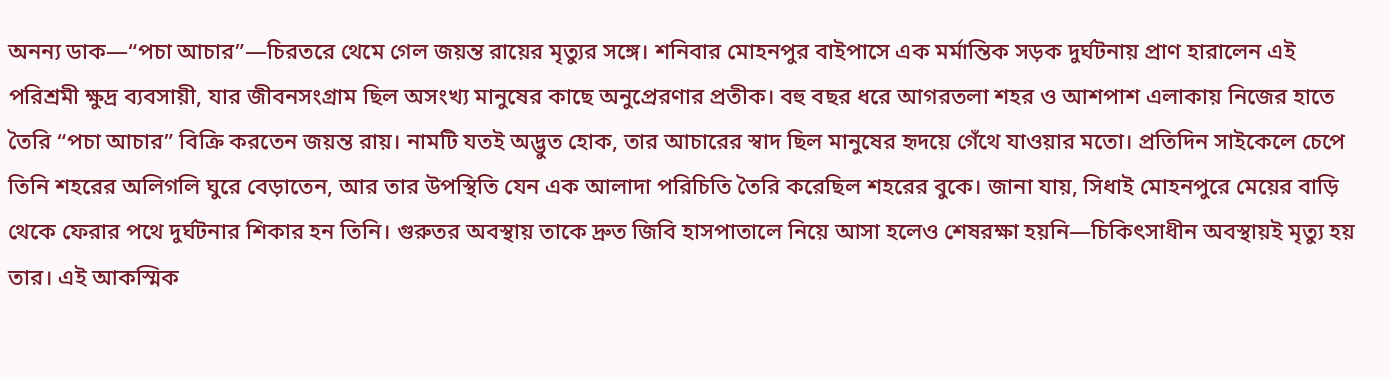অনন্য ডাক—“পচা আচার”—চিরতরে থেমে গেল জয়ন্ত রায়ের মৃত্যুর সঙ্গে। শনিবার মোহনপুর বাইপাসে এক মর্মান্তিক সড়ক দুর্ঘটনায় প্রাণ হারালেন এই পরিশ্রমী ক্ষুদ্র ব্যবসায়ী, যার জীবনসংগ্রাম ছিল অসংখ্য মানুষের কাছে অনুপ্রেরণার প্রতীক। বহু বছর ধরে আগরতলা শহর ও আশপাশ এলাকায় নিজের হাতে তৈরি “পচা আচার” বিক্রি করতেন জয়ন্ত রায়। নামটি যতই অদ্ভুত হোক, তার আচারের স্বাদ ছিল মানুষের হৃদয়ে গেঁথে যাওয়ার মতো। প্রতিদিন সাইকেলে চেপে তিনি শহরের অলিগলি ঘুরে বেড়াতেন, আর তার উপস্থিতি যেন এক আলাদা পরিচিতি তৈরি করেছিল শহরের বুকে। জানা যায়, সিধাই মোহনপুরে মেয়ের বাড়ি থেকে ফেরার পথে দুর্ঘটনার শিকার হন তিনি। গুরুতর অবস্থায় তাকে দ্রুত জিবি হাসপাতালে নিয়ে আসা হলেও শেষরক্ষা হয়নি—চিকিৎসাধীন অবস্থায়ই মৃত্যু হয় তার। এই আকস্মিক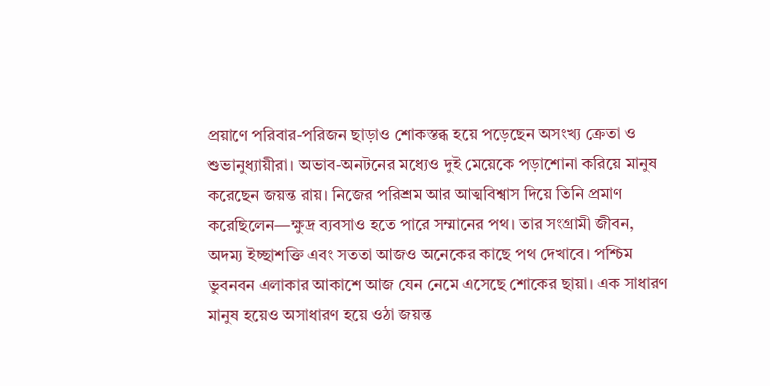প্রয়াণে পরিবার-পরিজন ছাড়াও শোকস্তব্ধ হয়ে পড়েছেন অসংখ্য ক্রেতা ও শুভানুধ্যায়ীরা। অভাব-অনটনের মধ্যেও দুই মেয়েকে পড়াশোনা করিয়ে মানুষ করেছেন জয়ন্ত রায়। নিজের পরিশ্রম আর আত্মবিশ্বাস দিয়ে তিনি প্রমাণ করেছিলেন—ক্ষুদ্র ব্যবসাও হতে পারে সম্মানের পথ। তার সংগ্রামী জীবন, অদম্য ইচ্ছাশক্তি এবং সততা আজও অনেকের কাছে পথ দেখাবে। পশ্চিম ভুবনবন এলাকার আকাশে আজ যেন নেমে এসেছে শোকের ছায়া। এক সাধারণ মানুষ হয়েও অসাধারণ হয়ে ওঠা জয়ন্ত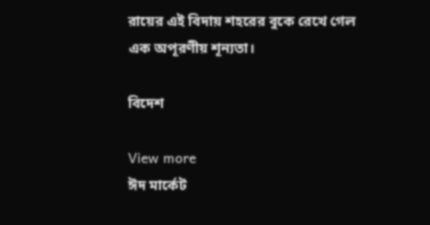রায়ের এই বিদায় শহরের বুকে রেখে গেল এক অপূরণীয় শূন্যতা।

বিদেশ

View more
ঈদ মার্কেট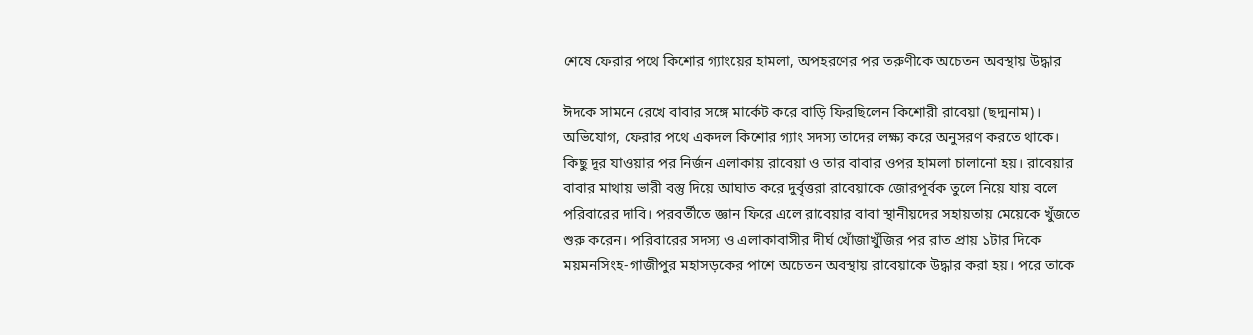শেষে ফেরার পথে কিশোর গ্যাংয়ের হামলা, অপহরণের পর তরুণীকে অচেতন অবস্থায় উদ্ধার

ঈদকে সামনে রেখে বাবার সঙ্গে মার্কেট করে বাড়ি ফিরছিলেন কিশোরী রাবেয়া (ছদ্মনাম)। অভিযোগ, ফেরার পথে একদল কিশোর গ্যাং সদস্য তাদের লক্ষ্য করে অনুসরণ করতে থাকে। কিছু দূর যাওয়ার পর নির্জন এলাকায় রাবেয়া ও তার বাবার ওপর হামলা চালানো হয়। রাবেয়ার বাবার মাথায় ভারী বস্তু দিয়ে আঘাত করে দুর্বৃত্তরা রাবেয়াকে জোরপূর্বক তুলে নিয়ে যায় বলে পরিবারের দাবি। পরবর্তীতে জ্ঞান ফিরে এলে রাবেয়ার বাবা স্থানীয়দের সহায়তায় মেয়েকে খুঁজতে শুরু করেন। পরিবারের সদস্য ও এলাকাবাসীর দীর্ঘ খোঁজাখুঁজির পর রাত প্রায় ১টার দিকে ময়মনসিংহ-গাজীপুর মহাসড়কের পাশে অচেতন অবস্থায় রাবেয়াকে উদ্ধার করা হয়। পরে তাকে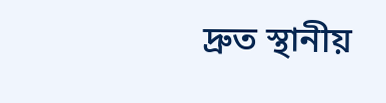দ্রুত স্থানীয়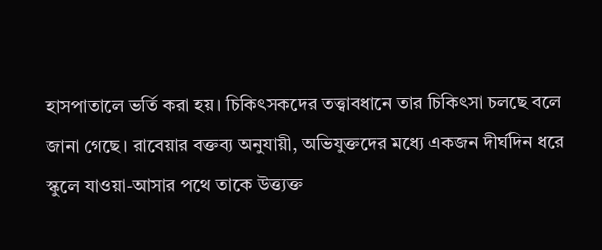হাসপাতালে ভর্তি করা হয়। চিকিৎসকদের তত্ত্বাবধানে তার চিকিৎসা চলছে বলে জানা গেছে। রাবেয়ার বক্তব্য অনুযায়ী, অভিযুক্তদের মধ্যে একজন দীর্ঘদিন ধরে স্কুলে যাওয়া-আসার পথে তাকে উত্ত্যক্ত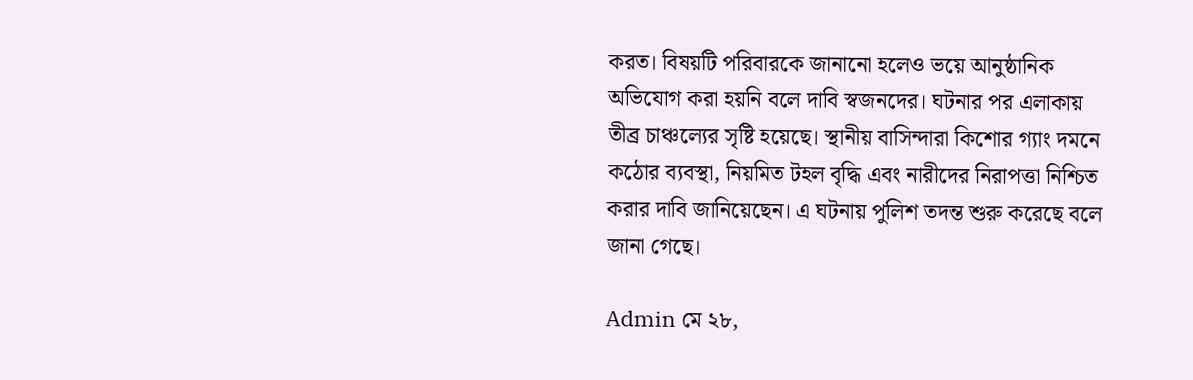করত। বিষয়টি পরিবারকে জানানো হলেও ভয়ে আনুষ্ঠানিক অভিযোগ করা হয়নি বলে দাবি স্বজনদের। ঘটনার পর এলাকায় তীব্র চাঞ্চল্যের সৃষ্টি হয়েছে। স্থানীয় বাসিন্দারা কিশোর গ্যাং দমনে কঠোর ব্যবস্থা, নিয়মিত টহল বৃদ্ধি এবং নারীদের নিরাপত্তা নিশ্চিত করার দাবি জানিয়েছেন। এ ঘটনায় পুলিশ তদন্ত শুরু করেছে বলে জানা গেছে।

Admin মে ২৮,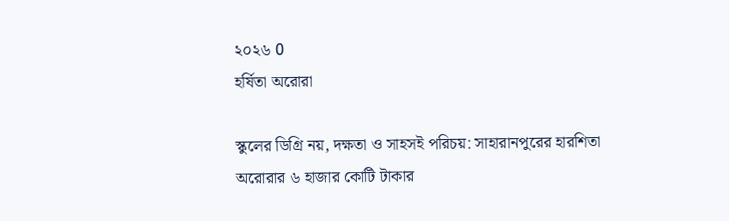২০২৬ 0
হর্ষিতা অরোরা

স্কুলের ডিগ্রি নয়, দক্ষতা ও সাহসই পরিচয়: সাহারানপুরের হারশিতা অরোরার ৬ হাজার কোটি টাকার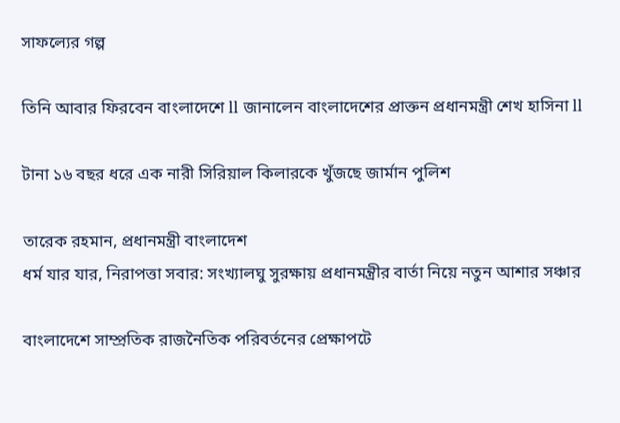সাফল্যের গল্প

তিনি আবার ফিরবেন বাংলাদেশে ll জানালেন বাংলাদেশের প্রাক্তন প্রধানমন্ত্রী শেখ হাসিনা ll

টানা ১৬ বছর ধরে এক নারী সিরিয়াল কিলারকে খুঁজছে জার্মান পুলিশ

তারেক রহমান, প্রধানমন্ত্রী বাংলাদেশ
ধর্ম যার যার, নিরাপত্তা সবার: সংখ্যালঘু সুরক্ষায় প্রধানমন্ত্রীর বার্তা নিয়ে নতুন আশার সঞ্চার

বাংলাদেশে সাম্প্রতিক রাজনৈতিক পরিবর্তনের প্রেক্ষাপটে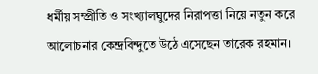ধর্মীয় সম্প্রীতি ও সংখ্যালঘুদের নিরাপত্তা নিয়ে নতুন করে আলোচনার কেন্দ্রবিন্দুতে উঠে এসেছেন তারেক রহমান।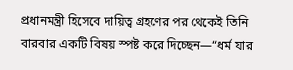প্রধানমন্ত্রী হিসেবে দায়িত্ব গ্রহণের পর থেকেই তিনি বারবার একটি বিষয় স্পষ্ট করে দিচ্ছেন—“ধর্ম যার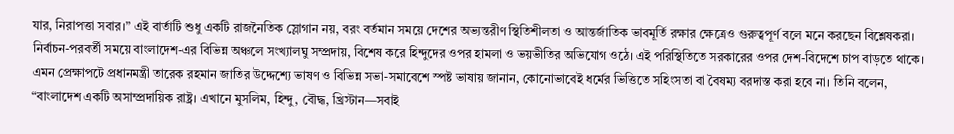যার, নিরাপত্তা সবার।” এই বার্তাটি শুধু একটি রাজনৈতিক স্লোগান নয়, বরং বর্তমান সময়ে দেশের অভ্যন্তরীণ স্থিতিশীলতা ও আন্তর্জাতিক ভাবমূর্তি রক্ষার ক্ষেত্রেও গুরুত্বপূর্ণ বলে মনে করছেন বিশ্লেষকরা। নির্বাচন-পরবর্তী সময়ে বাংলাদেশ-এর বিভিন্ন অঞ্চলে সংখ্যালঘু সম্প্রদায়, বিশেষ করে হিন্দুদের ওপর হামলা ও ভয়ভীতির অভিযোগ ওঠে। এই পরিস্থিতিতে সরকারের ওপর দেশ-বিদেশে চাপ বাড়তে থাকে। এমন প্রেক্ষাপটে প্রধানমন্ত্রী তারেক রহমান জাতির উদ্দেশ্যে ভাষণ ও বিভিন্ন সভা-সমাবেশে স্পষ্ট ভাষায় জানান, কোনোভাবেই ধর্মের ভিত্তিতে সহিংসতা বা বৈষম্য বরদাস্ত করা হবে না। তিনি বলেন, “বাংলাদেশ একটি অসাম্প্রদায়িক রাষ্ট্র। এখানে মুসলিম, হিন্দু, বৌদ্ধ, খ্রিস্টান—সবাই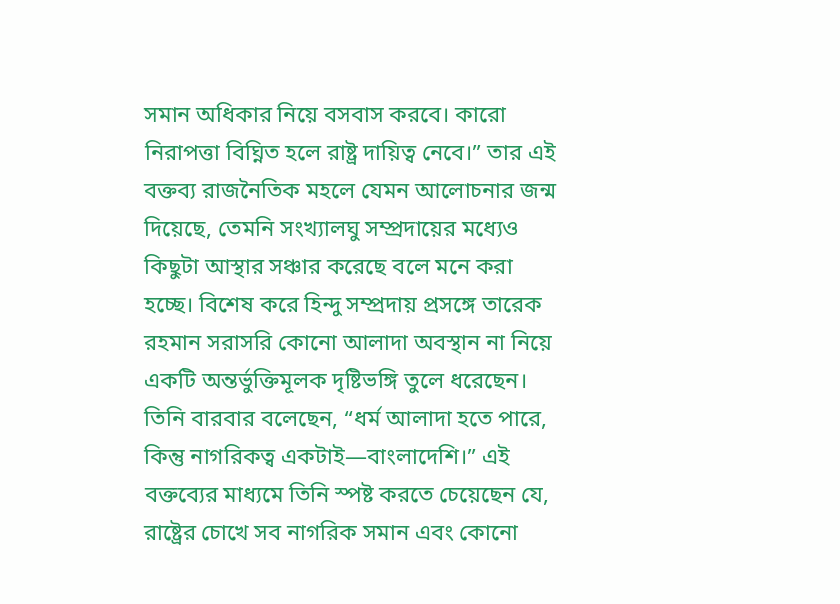সমান অধিকার নিয়ে বসবাস করবে। কারো নিরাপত্তা বিঘ্নিত হলে রাষ্ট্র দায়িত্ব নেবে।” তার এই বক্তব্য রাজনৈতিক মহলে যেমন আলোচনার জন্ম দিয়েছে, তেমনি সংখ্যালঘু সম্প্রদায়ের মধ্যেও কিছুটা আস্থার সঞ্চার করেছে বলে মনে করা হচ্ছে। বিশেষ করে হিন্দু সম্প্রদায় প্রসঙ্গে তারেক রহমান সরাসরি কোনো আলাদা অবস্থান না নিয়ে একটি অন্তর্ভুক্তিমূলক দৃষ্টিভঙ্গি তুলে ধরেছেন। তিনি বারবার বলেছেন, “ধর্ম আলাদা হতে পারে, কিন্তু নাগরিকত্ব একটাই—বাংলাদেশি।” এই বক্তব্যের মাধ্যমে তিনি স্পষ্ট করতে চেয়েছেন যে, রাষ্ট্রের চোখে সব নাগরিক সমান এবং কোনো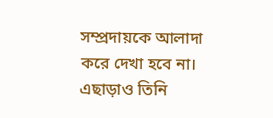সম্প্রদায়কে আলাদা করে দেখা হবে না। এছাড়াও তিনি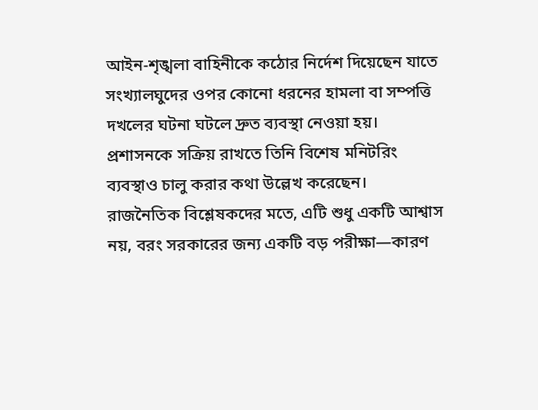আইন-শৃঙ্খলা বাহিনীকে কঠোর নির্দেশ দিয়েছেন যাতে সংখ্যালঘুদের ওপর কোনো ধরনের হামলা বা সম্পত্তি দখলের ঘটনা ঘটলে দ্রুত ব্যবস্থা নেওয়া হয়। প্রশাসনকে সক্রিয় রাখতে তিনি বিশেষ মনিটরিং ব্যবস্থাও চালু করার কথা উল্লেখ করেছেন। রাজনৈতিক বিশ্লেষকদের মতে, এটি শুধু একটি আশ্বাস নয়, বরং সরকারের জন্য একটি বড় পরীক্ষা—কারণ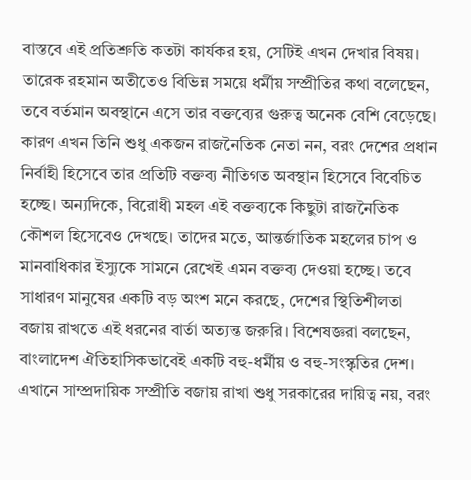বাস্তবে এই প্রতিশ্রুতি কতটা কার্যকর হয়, সেটিই এখন দেখার বিষয়। তারেক রহমান অতীতেও বিভিন্ন সময়ে ধর্মীয় সম্প্রীতির কথা বলেছেন, তবে বর্তমান অবস্থানে এসে তার বক্তব্যের গুরুত্ব অনেক বেশি বেড়েছে। কারণ এখন তিনি শুধু একজন রাজনৈতিক নেতা নন, বরং দেশের প্রধান নির্বাহী হিসেবে তার প্রতিটি বক্তব্য নীতিগত অবস্থান হিসেবে বিবেচিত হচ্ছে। অন্যদিকে, বিরোধী মহল এই বক্তব্যকে কিছুটা রাজনৈতিক কৌশল হিসেবেও দেখছে। তাদের মতে, আন্তর্জাতিক মহলের চাপ ও মানবাধিকার ইস্যুকে সামনে রেখেই এমন বক্তব্য দেওয়া হচ্ছে। তবে সাধারণ মানুষের একটি বড় অংশ মনে করছে, দেশের স্থিতিশীলতা বজায় রাখতে এই ধরনের বার্তা অত্যন্ত জরুরি। বিশেষজ্ঞরা বলছেন, বাংলাদেশ ঐতিহাসিকভাবেই একটি বহু-ধর্মীয় ও বহু-সংস্কৃতির দেশ। এখানে সাম্প্রদায়িক সম্প্রীতি বজায় রাখা শুধু সরকারের দায়িত্ব নয়, বরং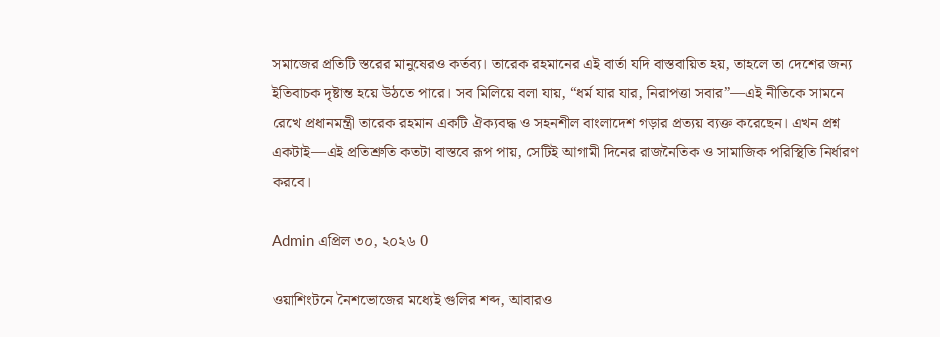সমাজের প্রতিটি স্তরের মানুষেরও কর্তব্য। তারেক রহমানের এই বার্তা যদি বাস্তবায়িত হয়, তাহলে তা দেশের জন্য ইতিবাচক দৃষ্টান্ত হয়ে উঠতে পারে। সব মিলিয়ে বলা যায়, “ধর্ম যার যার, নিরাপত্তা সবার”—এই নীতিকে সামনে রেখে প্রধানমন্ত্রী তারেক রহমান একটি ঐক্যবদ্ধ ও সহনশীল বাংলাদেশ গড়ার প্রত্যয় ব্যক্ত করেছেন। এখন প্রশ্ন একটাই—এই প্রতিশ্রুতি কতটা বাস্তবে রূপ পায়, সেটিই আগামী দিনের রাজনৈতিক ও সামাজিক পরিস্থিতি নির্ধারণ করবে।

Admin এপ্রিল ৩০, ২০২৬ 0

ওয়াশিংটনে নৈশভোজের মধ্যেই গুলির শব্দ, আবারও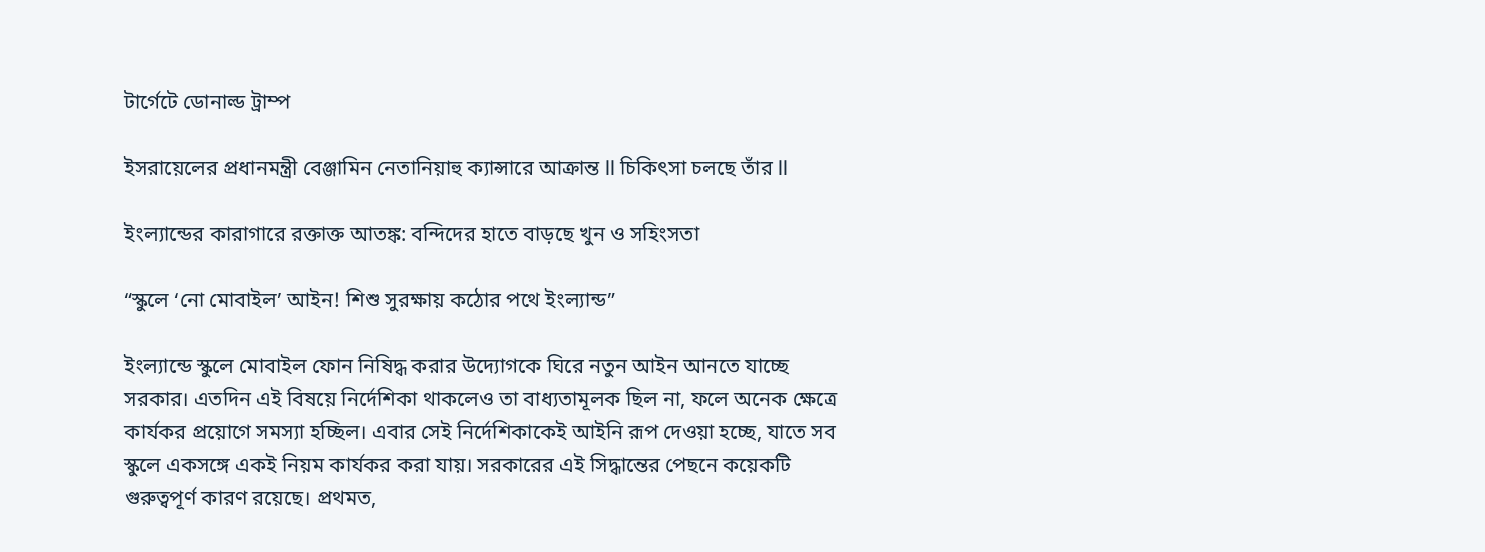টার্গেটে ডোনাল্ড ট্রাম্প

ইসরায়েলের প্রধানমন্ত্রী বেঞ্জামিন নেতানিয়াহু ক্যান্সারে আক্রান্ত ll চিকিৎসা চলছে তাঁর ll

ইংল্যান্ডের কারাগারে রক্তাক্ত আতঙ্ক: বন্দিদের হাতে বাড়ছে খুন ও সহিংসতা

“স্কুলে ‘নো মোবাইল’ আইন! শিশু সুরক্ষায় কঠোর পথে ইংল্যান্ড”

ইংল্যান্ডে স্কুলে মোবাইল ফোন নিষিদ্ধ করার উদ্যোগকে ঘিরে নতুন আইন আনতে যাচ্ছে সরকার। এতদিন এই বিষয়ে নির্দেশিকা থাকলেও তা বাধ্যতামূলক ছিল না, ফলে অনেক ক্ষেত্রে কার্যকর প্রয়োগে সমস্যা হচ্ছিল। এবার সেই নির্দেশিকাকেই আইনি রূপ দেওয়া হচ্ছে, যাতে সব স্কুলে একসঙ্গে একই নিয়ম কার্যকর করা যায়। সরকারের এই সিদ্ধান্তের পেছনে কয়েকটি গুরুত্বপূর্ণ কারণ রয়েছে। প্রথমত,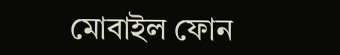মোবাইল ফোন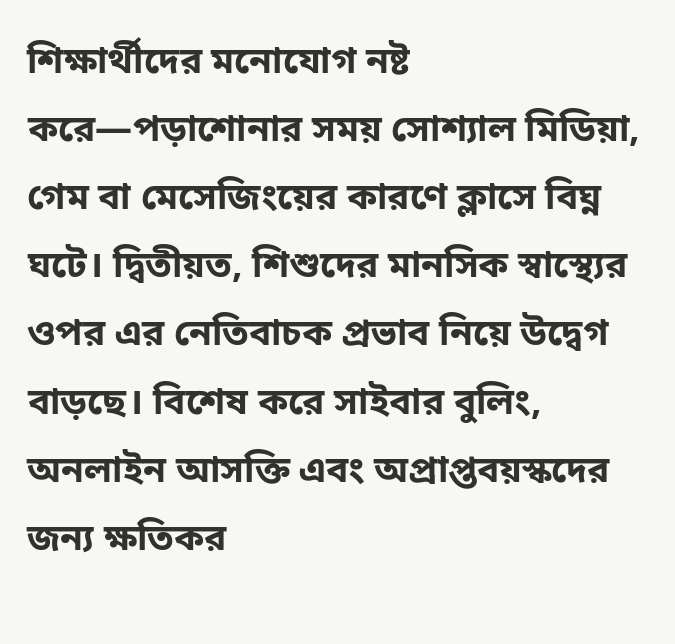শিক্ষার্থীদের মনোযোগ নষ্ট করে—পড়াশোনার সময় সোশ্যাল মিডিয়া, গেম বা মেসেজিংয়ের কারণে ক্লাসে বিঘ্ন ঘটে। দ্বিতীয়ত, শিশুদের মানসিক স্বাস্থ্যের ওপর এর নেতিবাচক প্রভাব নিয়ে উদ্বেগ বাড়ছে। বিশেষ করে সাইবার বুলিং, অনলাইন আসক্তি এবং অপ্রাপ্তবয়স্কদের জন্য ক্ষতিকর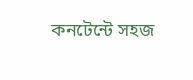কনটেন্টে সহজ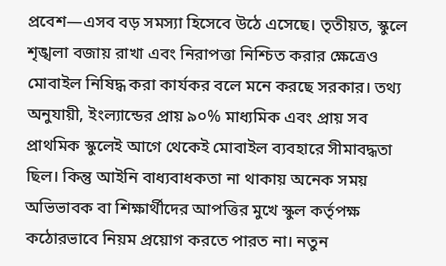প্রবেশ—এসব বড় সমস্যা হিসেবে উঠে এসেছে। তৃতীয়ত, স্কুলে শৃঙ্খলা বজায় রাখা এবং নিরাপত্তা নিশ্চিত করার ক্ষেত্রেও মোবাইল নিষিদ্ধ করা কার্যকর বলে মনে করছে সরকার। তথ্য অনুযায়ী, ইংল্যান্ডের প্রায় ৯০% মাধ্যমিক এবং প্রায় সব প্রাথমিক স্কুলেই আগে থেকেই মোবাইল ব্যবহারে সীমাবদ্ধতা ছিল। কিন্তু আইনি বাধ্যবাধকতা না থাকায় অনেক সময় অভিভাবক বা শিক্ষার্থীদের আপত্তির মুখে স্কুল কর্তৃপক্ষ কঠোরভাবে নিয়ম প্রয়োগ করতে পারত না। নতুন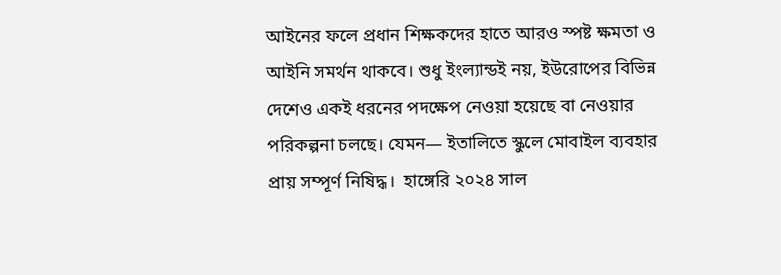আইনের ফলে প্রধান শিক্ষকদের হাতে আরও স্পষ্ট ক্ষমতা ও আইনি সমর্থন থাকবে। শুধু ইংল্যান্ডই নয়, ইউরোপের বিভিন্ন দেশেও একই ধরনের পদক্ষেপ নেওয়া হয়েছে বা নেওয়ার পরিকল্পনা চলছে। যেমন— ইতালিতে স্কুলে মোবাইল ব্যবহার প্রায় সম্পূর্ণ নিষিদ্ধ।  হাঙ্গেরি ২০২৪ সাল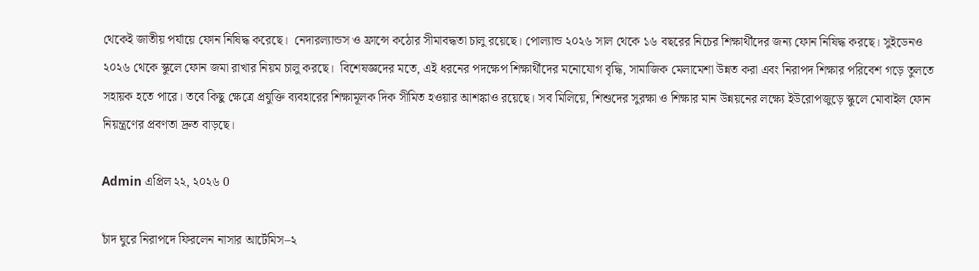থেকেই জাতীয় পর্যায়ে ফোন নিষিদ্ধ করেছে।  নেদারল্যান্ডস ও ফ্রান্সে কঠোর সীমাবদ্ধতা চালু রয়েছে। পোল্যান্ড ২০২৬ সাল থেকে ১৬ বছরের নিচের শিক্ষার্থীদের জন্য ফোন নিষিদ্ধ করছে। সুইডেনও ২০২৬ থেকে স্কুলে ফোন জমা রাখার নিয়ম চালু করছে।  বিশেষজ্ঞদের মতে, এই ধরনের পদক্ষেপ শিক্ষার্থীদের মনোযোগ বৃদ্ধি, সামাজিক মেলামেশা উন্নত করা এবং নিরাপদ শিক্ষার পরিবেশ গড়ে তুলতে সহায়ক হতে পারে। তবে কিছু ক্ষেত্রে প্রযুক্তি ব্যবহারের শিক্ষামূলক দিক সীমিত হওয়ার আশঙ্কাও রয়েছে। সব মিলিয়ে, শিশুদের সুরক্ষা ও শিক্ষার মান উন্নয়নের লক্ষ্যে ইউরোপজুড়ে স্কুলে মোবাইল ফোন নিয়ন্ত্রণের প্রবণতা দ্রুত বাড়ছে।

Admin এপ্রিল ২২, ২০২৬ 0

চাঁদ ঘুরে নিরাপদে ফিরলেন নাসার আর্টেমিস–২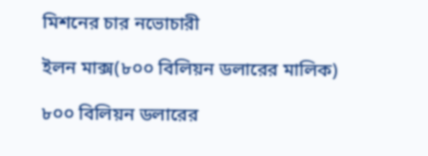মিশনের চার নভোচারী

ইলন মাক্স(৮০০ বিলিয়ন ডলারের মালিক)

৮০০ বিলিয়ন ডলারের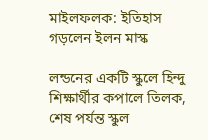মাইলফলক: ইতিহাস গড়লেন ইলন মাস্ক

লন্ডনের একটি স্কুলে হিন্দু শিক্ষার্থীর কপালে তিলক, শেষ পর্যন্ত স্কুল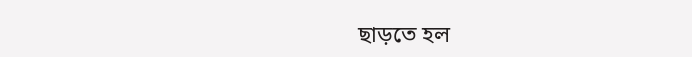ছাড়তে হল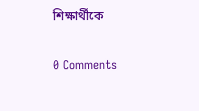শিক্ষার্থীকে

0 Comments